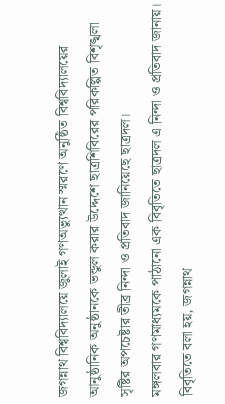জগন্নাথ বিশ্ববিদ্যালয়ে জুলাই গণঅভ্যুত্থান স্মরণে অনুষ্ঠিত বিশ্ববিদ্যালয়ের আনুষ্ঠানিক অনুষ্ঠানকে ভন্ডুল করার উদ্দেশে ছাত্রশিবিরের পরিকল্পিত বিশৃঙ্খলা সৃষ্টির অপচেষ্টার তীব্র নিন্দা ও প্রতিবাদ জানিয়েছে ছাত্রদল।
মঙ্গলবার গণমাধ্যমকে পাঠানো এক বিবৃতিতে ছাত্রদল এ নিন্দা ও প্রতিবাদ জানায়।
বিবৃতিতে বলা হয়, জগন্নাথ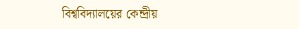বিশ্ববিদ্যালয়ের কেন্দ্রীয়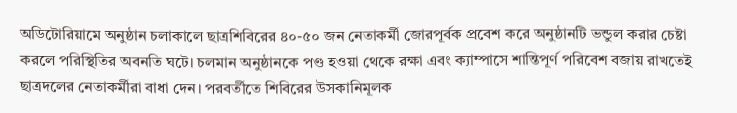অডিটোরিয়ামে অনুষ্ঠান চলাকালে ছাত্রশিবিরের ৪০-৫০ জন নেতাকর্মী জোরপূর্বক প্রবেশ করে অনুষ্ঠানটি ভন্ডুল করার চেষ্টা করলে পরিস্থিতির অবনতি ঘটে। চলমান অনুষ্ঠানকে পণ্ড হওয়া থেকে রক্ষা এবং ক্যাম্পাসে শান্তিপূর্ণ পরিবেশ বজায় রাখতেই ছাত্রদলের নেতাকর্মীরা বাধা দেন। পরবর্তীতে শিবিরের উসকানিমূলক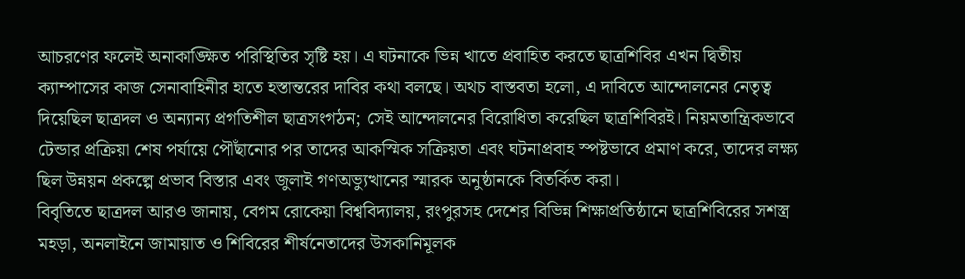আচরণের ফলেই অনাকাঙ্ক্ষিত পরিস্থিতির সৃষ্টি হয়। এ ঘটনাকে ভিন্ন খাতে প্রবাহিত করতে ছাত্রশিবির এখন দ্বিতীয় ক্যাম্পাসের কাজ সেনাবাহিনীর হাতে হস্তান্তরের দাবির কথা বলছে। অথচ বাস্তবতা হলো, এ দাবিতে আন্দোলনের নেতৃত্ব দিয়েছিল ছাত্রদল ও অন্যান্য প্রগতিশীল ছাত্রসংগঠন; সেই আন্দোলনের বিরোধিতা করেছিল ছাত্রশিবিরই। নিয়মতান্ত্রিকভাবে টেন্ডার প্রক্রিয়া শেষ পর্যায়ে পৌঁছানোর পর তাদের আকস্মিক সক্রিয়তা এবং ঘটনাপ্রবাহ স্পষ্টভাবে প্রমাণ করে, তাদের লক্ষ্য ছিল উন্নয়ন প্রকল্পে প্রভাব বিস্তার এবং জুলাই গণঅভ্যুত্থানের স্মারক অনুষ্ঠানকে বিতর্কিত করা।
বিবৃতিতে ছাত্রদল আরও জানায়, বেগম রোকেয়া বিশ্ববিদ্যালয়, রংপুরসহ দেশের বিভিন্ন শিক্ষাপ্রতিষ্ঠানে ছাত্রশিবিরের সশস্ত্র মহড়া, অনলাইনে জামায়াত ও শিবিরের শীর্ষনেতাদের উসকানিমূলক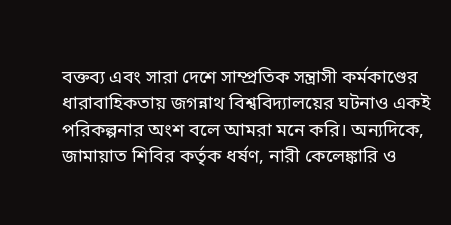বক্তব্য এবং সারা দেশে সাম্প্রতিক সন্ত্রাসী কর্মকাণ্ডের ধারাবাহিকতায় জগন্নাথ বিশ্ববিদ্যালয়ের ঘটনাও একই পরিকল্পনার অংশ বলে আমরা মনে করি। অন্যদিকে, জামায়াত শিবির কর্তৃক ধর্ষণ, নারী কেলেঙ্কারি ও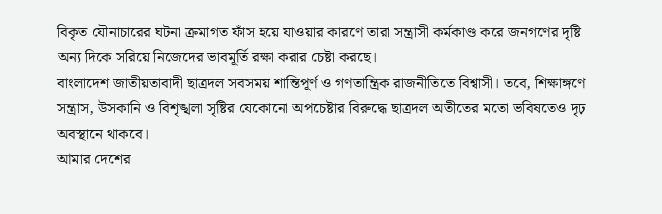বিকৃত যৌনাচারের ঘটনা ক্রমাগত ফাঁস হয়ে যাওয়ার কারণে তারা সন্ত্রাসী কর্মকাণ্ড করে জনগণের দৃষ্টি অন্য দিকে সরিয়ে নিজেদের ভাবমূর্তি রক্ষা করার চেষ্টা করছে।
বাংলাদেশ জাতীয়তাবাদী ছাত্রদল সবসময় শান্তিপূর্ণ ও গণতান্ত্রিক রাজনীতিতে বিশ্বাসী। তবে, শিক্ষাঙ্গণে সন্ত্রাস, উসকানি ও বিশৃঙ্খলা সৃষ্টির যেকোনো অপচেষ্টার বিরুদ্ধে ছাত্রদল অতীতের মতো ভবিষতেও দৃঢ় অবস্থানে থাকবে।
আমার দেশের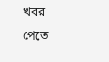খবর পেতে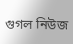গুগল নিউজ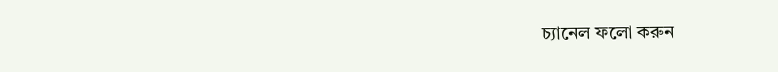চ্যানেল ফলো করুন